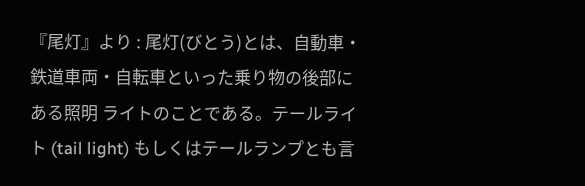『尾灯』より : 尾灯(びとう)とは、自動車・鉄道車両・自転車といった乗り物の後部にある照明 ライトのことである。テールライト (tail light) もしくはテールランプとも言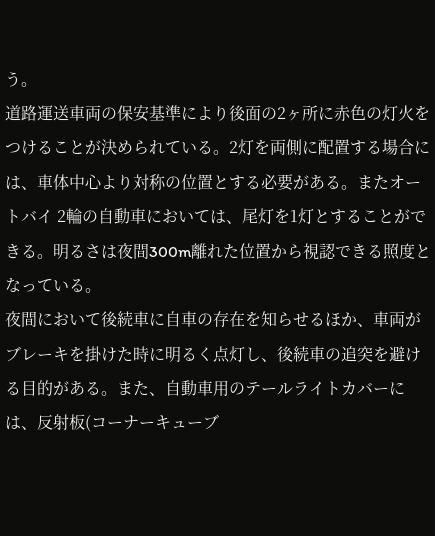う。
道路運送車両の保安基準により後面の2ヶ所に赤色の灯火をつけることが決められている。2灯を両側に配置する場合には、車体中心より対称の位置とする必要がある。またオートバイ 2輪の自動車においては、尾灯を1灯とすることができる。明るさは夜間300m離れた位置から視認できる照度となっている。
夜間において後続車に自車の存在を知らせるほか、車両がブレーキを掛けた時に明るく点灯し、後続車の追突を避ける目的がある。また、自動車用のテールライトカバーには、反射板(コーナーキューブ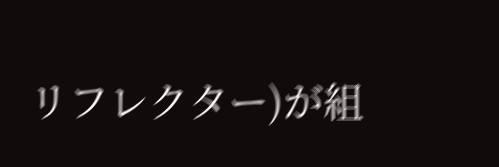リフレクター)が組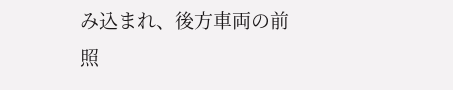み込まれ、後方車両の前照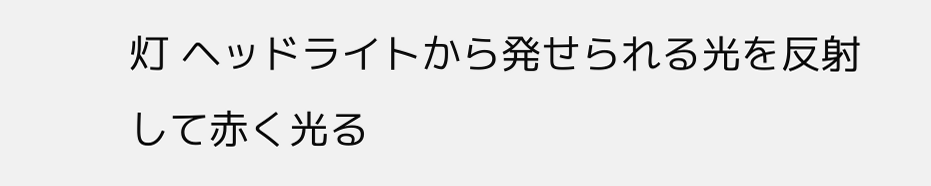灯 ヘッドライトから発せられる光を反射して赤く光る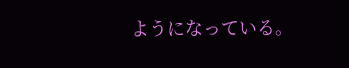ようになっている。